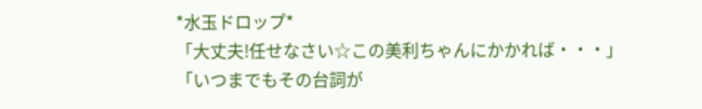*水玉ドロップ*
「大丈夫!任せなさい☆この美利ちゃんにかかれば・・・」
「いつまでもその台詞が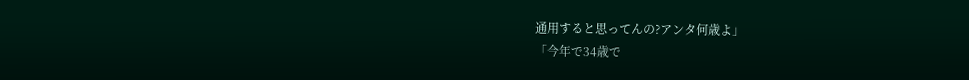通用すると思ってんの?アンタ何歳よ」
「今年で34歳で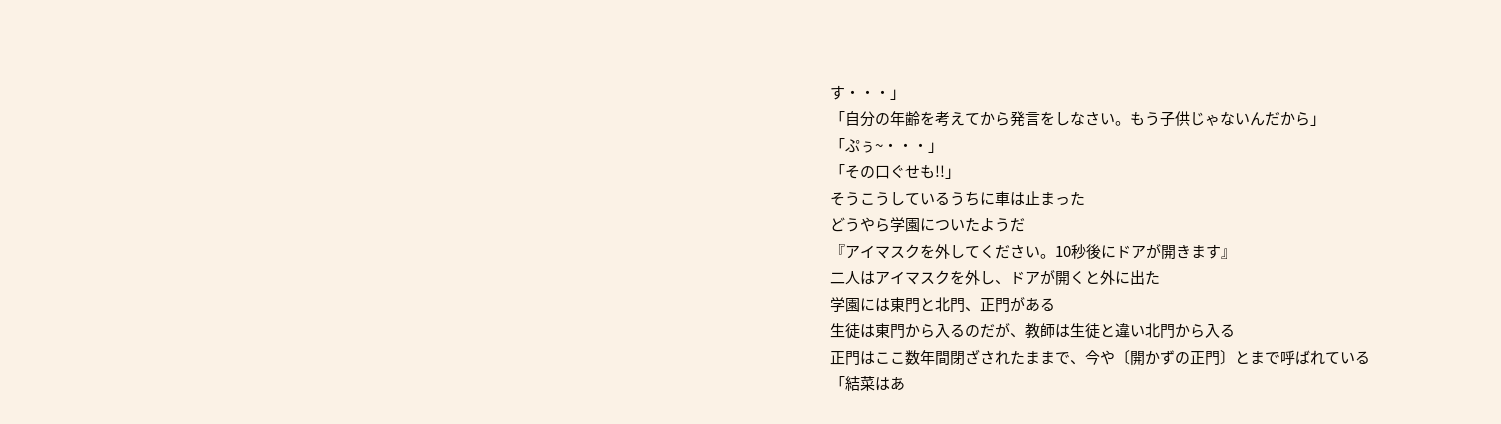す・・・」
「自分の年齢を考えてから発言をしなさい。もう子供じゃないんだから」
「ぷぅ~・・・」
「その口ぐせも!!」
そうこうしているうちに車は止まった
どうやら学園についたようだ
『アイマスクを外してください。10秒後にドアが開きます』
二人はアイマスクを外し、ドアが開くと外に出た
学園には東門と北門、正門がある
生徒は東門から入るのだが、教師は生徒と違い北門から入る
正門はここ数年間閉ざされたままで、今や〔開かずの正門〕とまで呼ばれている
「結菜はあ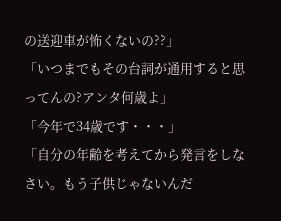の送迎車が怖くないの??」
「いつまでもその台詞が通用すると思ってんの?アンタ何歳よ」
「今年で34歳です・・・」
「自分の年齢を考えてから発言をしなさい。もう子供じゃないんだ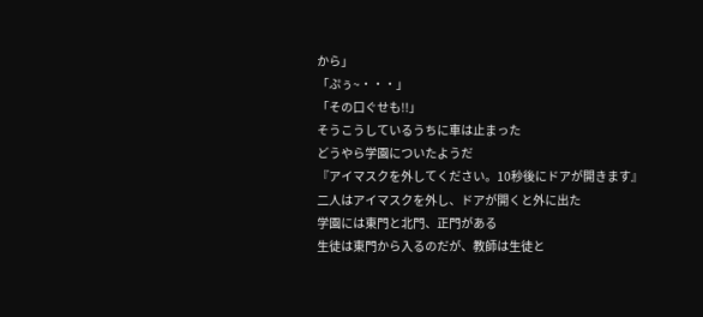から」
「ぷぅ~・・・」
「その口ぐせも!!」
そうこうしているうちに車は止まった
どうやら学園についたようだ
『アイマスクを外してください。10秒後にドアが開きます』
二人はアイマスクを外し、ドアが開くと外に出た
学園には東門と北門、正門がある
生徒は東門から入るのだが、教師は生徒と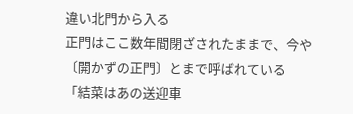違い北門から入る
正門はここ数年間閉ざされたままで、今や〔開かずの正門〕とまで呼ばれている
「結菜はあの送迎車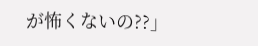が怖くないの??」